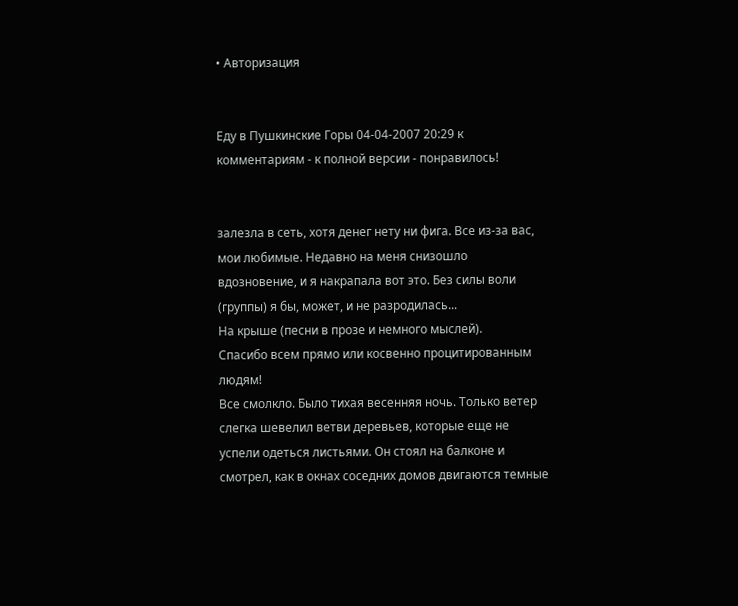• Авторизация


Еду в Пушкинские Горы 04-04-2007 20:29 к комментариям - к полной версии - понравилось!


залезла в сеть, хотя денег нету ни фига. Все из-за вас, мои любимые. Недавно на меня снизошло вдозновение, и я накрапала вот это. Без силы воли (группы) я бы, может, и не разродилась...
На крыше (песни в прозе и немного мыслей).
Спасибо всем прямо или косвенно процитированным людям!
Все смолкло. Было тихая весенняя ночь. Только ветер слегка шевелил ветви деревьев, которые еще не успели одеться листьями. Он стоял на балконе и смотрел, как в окнах соседних домов двигаются темные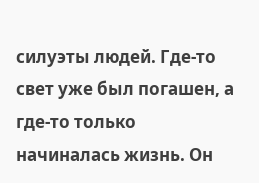силуэты людей. Где-то свет уже был погашен, а где-то только начиналась жизнь. Он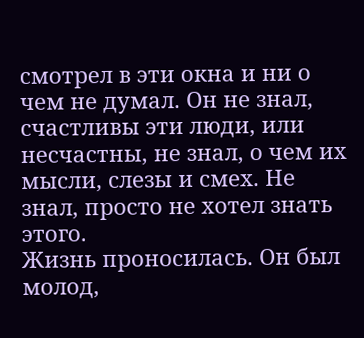смотрел в эти окна и ни о чем не думал. Он не знал, счастливы эти люди, или несчастны, не знал, о чем их мысли, слезы и смех. Не знал, просто не хотел знать этого.
Жизнь проносилась. Он был молод,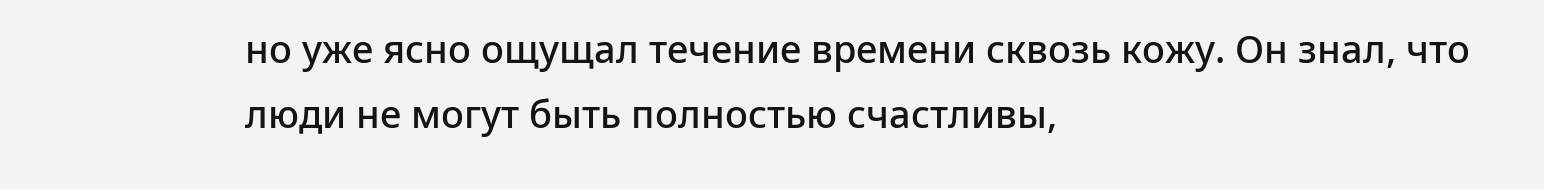но уже ясно ощущал течение времени сквозь кожу. Он знал, что люди не могут быть полностью счастливы,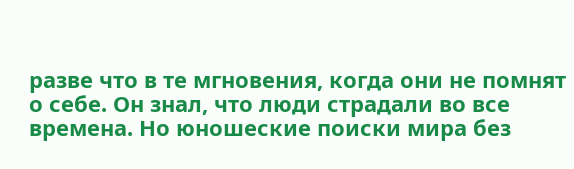разве что в те мгновения, когда они не помнят о себе. Он знал, что люди страдали во все времена. Но юношеские поиски мира без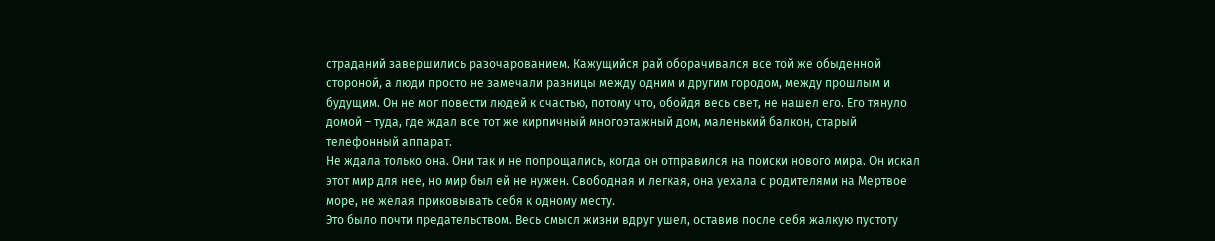страданий завершились разочарованием. Кажущийся рай оборачивался все той же обыденной стороной, а люди просто не замечали разницы между одним и другим городом, между прошлым и будущим. Он не мог повести людей к счастью, потому что, обойдя весь свет, не нашел его. Его тянуло домой – туда, где ждал все тот же кирпичный многоэтажный дом, маленький балкон, старый телефонный аппарат.
Не ждала только она. Они так и не попрощались, когда он отправился на поиски нового мира. Он искал этот мир для нее, но мир был ей не нужен. Свободная и легкая, она уехала с родителями на Мертвое море, не желая приковывать себя к одному месту.
Это было почти предательством. Весь смысл жизни вдруг ушел, оставив после себя жалкую пустоту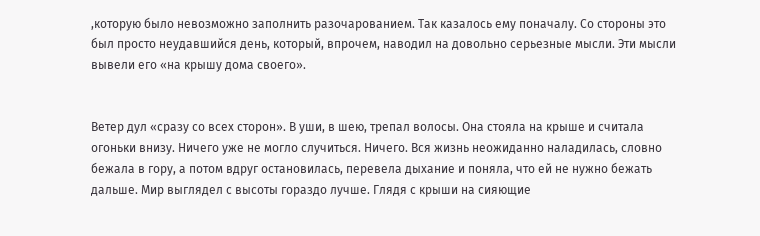,которую было невозможно заполнить разочарованием. Так казалось ему поначалу. Со стороны это был просто неудавшийся день, который, впрочем, наводил на довольно серьезные мысли. Эти мысли вывели его «на крышу дома своего».


Ветер дул «сразу со всех сторон». В уши, в шею, трепал волосы. Она стояла на крыше и считала огоньки внизу. Ничего уже не могло случиться. Ничего. Вся жизнь неожиданно наладилась, словно бежала в гору, а потом вдруг остановилась, перевела дыхание и поняла, что ей не нужно бежать дальше. Мир выглядел с высоты гораздо лучше. Глядя с крыши на сияющие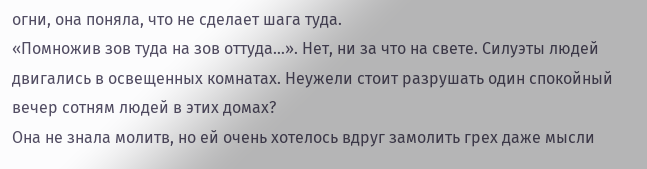огни, она поняла, что не сделает шага туда.
«Помножив зов туда на зов оттуда…». Нет, ни за что на свете. Силуэты людей двигались в освещенных комнатах. Неужели стоит разрушать один спокойный вечер сотням людей в этих домах?
Она не знала молитв, но ей очень хотелось вдруг замолить грех даже мысли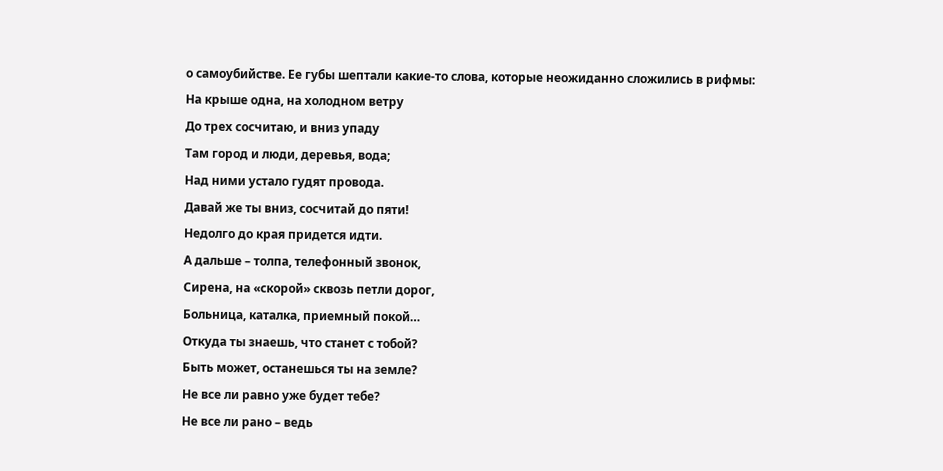о самоубийстве. Ее губы шептали какие-то слова, которые неожиданно сложились в рифмы:
На крыше одна, на холодном ветру
До трех сосчитаю, и вниз упаду
Там город и люди, деревья, вода;
Над ними устало гудят провода.
Давай же ты вниз, сосчитай до пяти!
Недолго до края придется идти.
А дальше – толпа, телефонный звонок,
Сирена, на «скорой» сквозь петли дорог,
Больница, каталка, приемный покой…
Откуда ты знаешь, что станет с тобой?
Быть может, останешься ты на земле?
Не все ли равно уже будет тебе?
Не все ли рано – ведь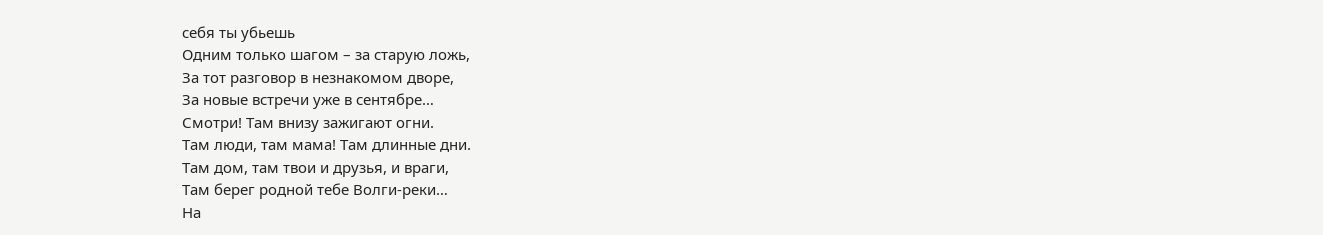себя ты убьешь
Одним только шагом – за старую ложь,
За тот разговор в незнакомом дворе,
За новые встречи уже в сентябре…
Смотри! Там внизу зажигают огни.
Там люди, там мама! Там длинные дни.
Там дом, там твои и друзья, и враги,
Там берег родной тебе Волги-реки…
На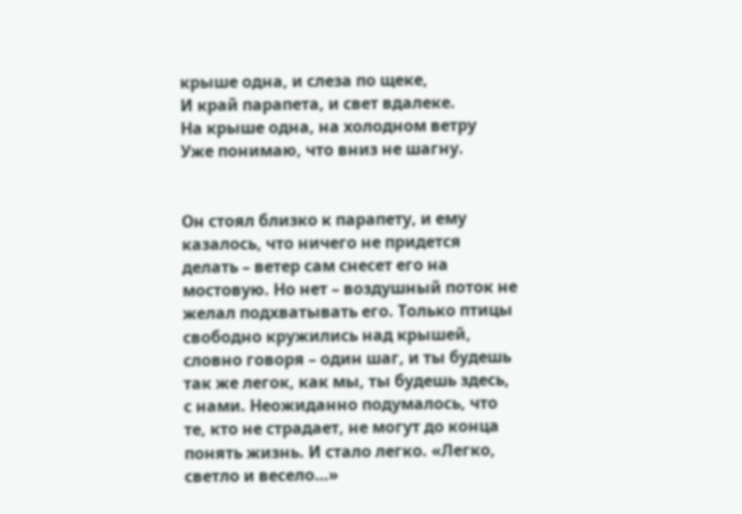крыше одна, и слеза по щеке,
И край парапета, и свет вдалеке.
На крыше одна, на холодном ветру
Уже понимаю, что вниз не шагну.


Он стоял близко к парапету, и ему казалось, что ничего не придется делать – ветер сам снесет его на мостовую. Но нет – воздушный поток не желал подхватывать его. Только птицы свободно кружились над крышей, словно говоря – один шаг, и ты будешь так же легок, как мы, ты будешь здесь, с нами. Неожиданно подумалось, что те, кто не страдает, не могут до конца понять жизнь. И стало легко. «Легко, светло и весело…»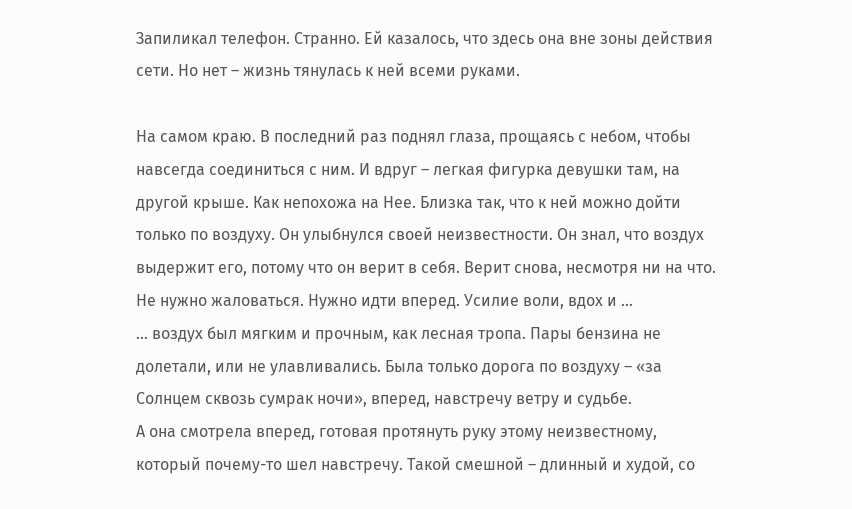Запиликал телефон. Странно. Ей казалось, что здесь она вне зоны действия сети. Но нет – жизнь тянулась к ней всеми руками.

На самом краю. В последний раз поднял глаза, прощаясь с небом, чтобы навсегда соединиться с ним. И вдруг – легкая фигурка девушки там, на другой крыше. Как непохожа на Нее. Близка так, что к ней можно дойти только по воздуху. Он улыбнулся своей неизвестности. Он знал, что воздух выдержит его, потому что он верит в себя. Верит снова, несмотря ни на что. Не нужно жаловаться. Нужно идти вперед. Усилие воли, вдох и …
… воздух был мягким и прочным, как лесная тропа. Пары бензина не долетали, или не улавливались. Была только дорога по воздуху – «за Солнцем сквозь сумрак ночи», вперед, навстречу ветру и судьбе.
А она смотрела вперед, готовая протянуть руку этому неизвестному, который почему-то шел навстречу. Такой смешной – длинный и худой, со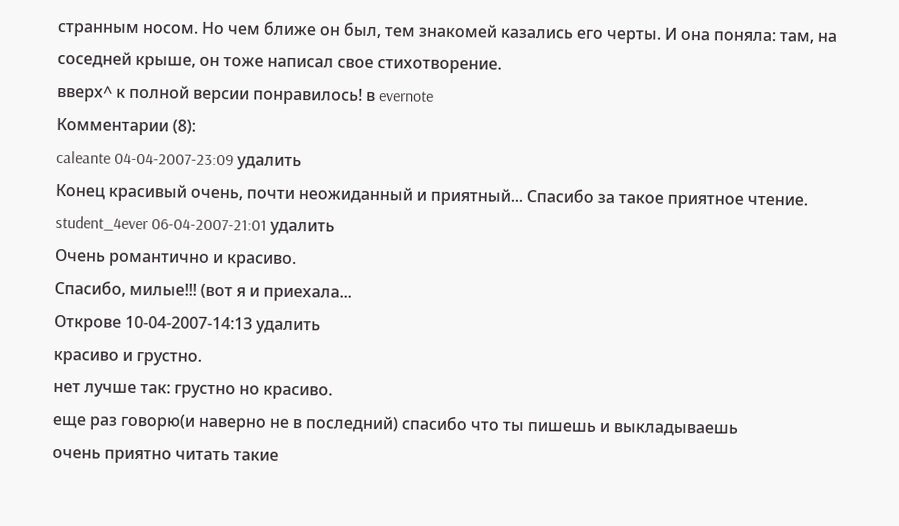странным носом. Но чем ближе он был, тем знакомей казались его черты. И она поняла: там, на соседней крыше, он тоже написал свое стихотворение.
вверх^ к полной версии понравилось! в evernote
Комментарии (8):
caleante 04-04-2007-23:09 удалить
Конец красивый очень, почти неожиданный и приятный... Спасибо за такое приятное чтение.
student_4ever 06-04-2007-21:01 удалить
Очень романтично и красиво.
Спасибо, милые!!! (вот я и приехала...
Открове 10-04-2007-14:13 удалить
красиво и грустно.
нет лучше так: грустно но красиво.
еще раз говорю(и наверно не в последний) спасибо что ты пишешь и выкладываешь
очень приятно читать такие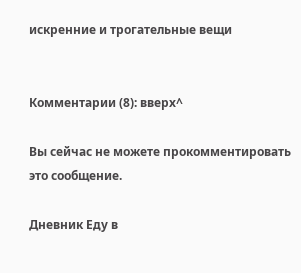искренние и трогательные вещи


Комментарии (8): вверх^

Вы сейчас не можете прокомментировать это сообщение.

Дневник Еду в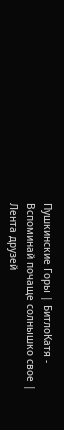Пушкинские Горы | БитлоКатя - Вспоминай почаще солнышко свое | Лента друзей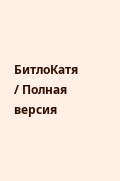БитлоКатя / Полная версия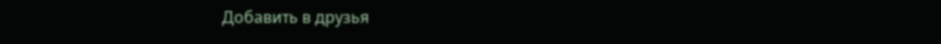Добавить в друзья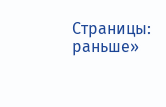Страницы: раньше»